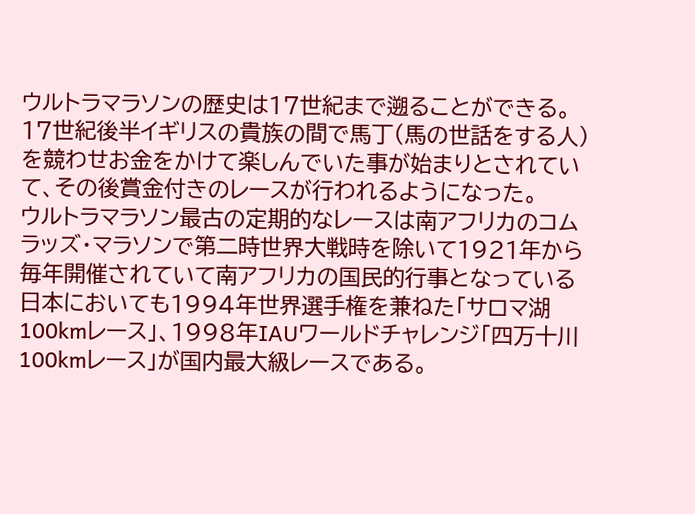ウルトラマラソンの歴史は17世紀まで遡ることができる。
17世紀後半イギリスの貴族の間で馬丁(馬の世話をする人)を競わせお金をかけて楽しんでいた事が始まりとされていて、その後賞金付きのレースが行われるようになった。
ウルトラマラソン最古の定期的なレースは南アフリカのコムラッズ・マラソンで第二時世界大戦時を除いて1921年から毎年開催されていて南アフリカの国民的行事となっている日本においても1994年世界選手権を兼ねた「サロマ湖100kmレース」、1998年IAUワールドチャレンジ「四万十川100kmレース」が国内最大級レースである。